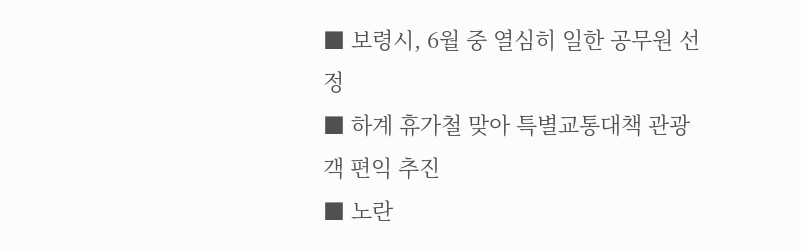■ 보령시, 6월 중 열심히 일한 공무원 선정
■ 하계 휴가철 맞아 특별교통대책 관광객 편익 추진
■ 노란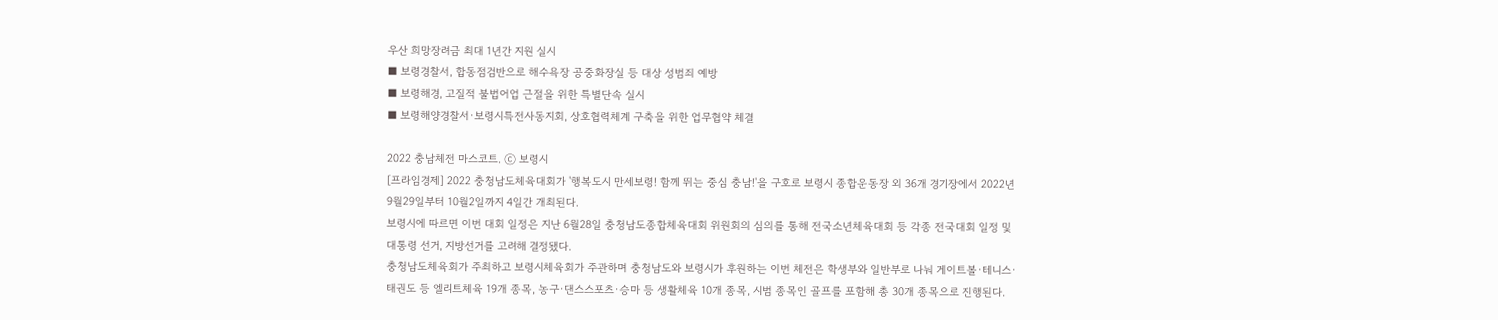우산 희망장려금 최대 1년간 지원 실시
■ 보령경찰서, 합동점검반으로 해수욕장 공중화장실 등 대상 성범죄 예방
■ 보령해경, 고질적 불법어업 근절을 위한 특별단속 실시
■ 보령해양경찰서·보령시특전사동지회, 상호협력체계 구축을 위한 업무협약 체결

2022 충남체전 마스코트. ⓒ 보령시
[프라임경제] 2022 충청남도체육대회가 '행복도시 만세보령! 함께 뛰는 중심 충남!'을 구호로 보령시 종합운동장 외 36개 경기장에서 2022년 9월29일부터 10월2일까지 4일간 개최된다.
보령시에 따르면 이번 대회 일정은 지난 6월28일 충청남도종합체육대회 위원회의 심의를 통해 전국소년체육대회 등 각종 전국대회 일정 및 대통령 선거, 지방선거를 고려해 결정됐다.
충청남도체육회가 주최하고 보령시체육회가 주관하며 충청남도와 보령시가 후원하는 이번 체전은 학생부와 일반부로 나눠 게이트볼·테니스·태권도 등 엘리트체육 19개 종목, 농구·댄스스포츠·승마 등 생활체육 10개 종목, 시범 종목인 골프를 포함해 총 30개 종목으로 진행된다.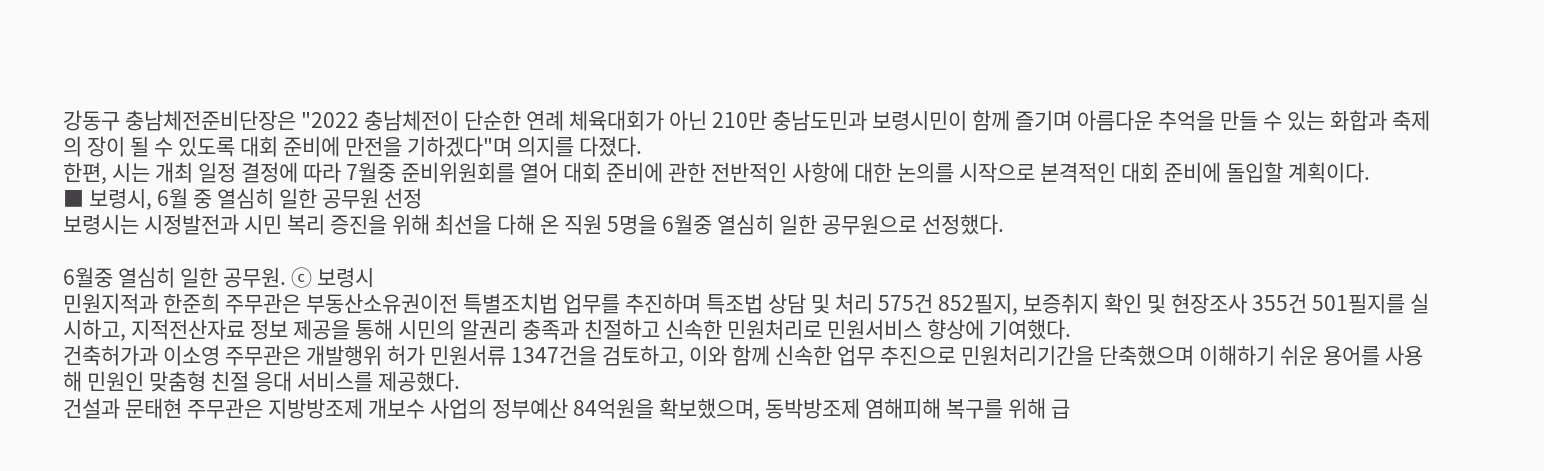강동구 충남체전준비단장은 "2022 충남체전이 단순한 연례 체육대회가 아닌 210만 충남도민과 보령시민이 함께 즐기며 아름다운 추억을 만들 수 있는 화합과 축제의 장이 될 수 있도록 대회 준비에 만전을 기하겠다"며 의지를 다졌다.
한편, 시는 개최 일정 결정에 따라 7월중 준비위원회를 열어 대회 준비에 관한 전반적인 사항에 대한 논의를 시작으로 본격적인 대회 준비에 돌입할 계획이다.
■ 보령시, 6월 중 열심히 일한 공무원 선정
보령시는 시정발전과 시민 복리 증진을 위해 최선을 다해 온 직원 5명을 6월중 열심히 일한 공무원으로 선정했다.

6월중 열심히 일한 공무원. ⓒ 보령시
민원지적과 한준희 주무관은 부동산소유권이전 특별조치법 업무를 추진하며 특조법 상담 및 처리 575건 852필지, 보증취지 확인 및 현장조사 355건 501필지를 실시하고, 지적전산자료 정보 제공을 통해 시민의 알권리 충족과 친절하고 신속한 민원처리로 민원서비스 향상에 기여했다.
건축허가과 이소영 주무관은 개발행위 허가 민원서류 1347건을 검토하고, 이와 함께 신속한 업무 추진으로 민원처리기간을 단축했으며 이해하기 쉬운 용어를 사용해 민원인 맞춤형 친절 응대 서비스를 제공했다.
건설과 문태현 주무관은 지방방조제 개보수 사업의 정부예산 84억원을 확보했으며, 동박방조제 염해피해 복구를 위해 급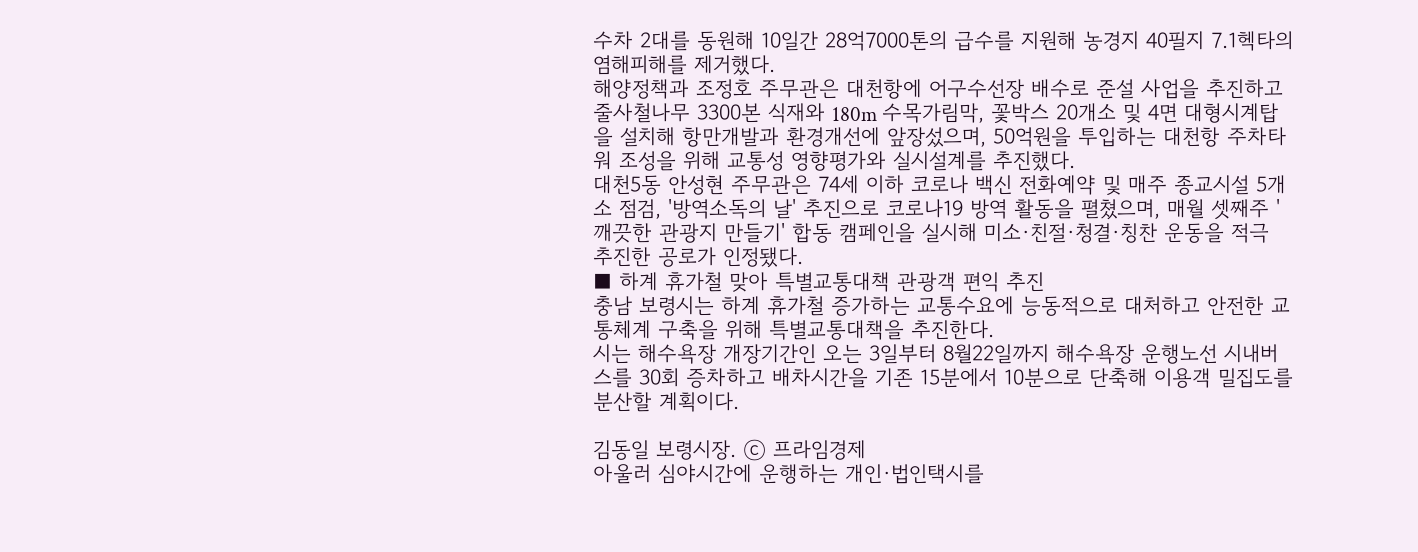수차 2대를 동원해 10일간 28억7000톤의 급수를 지원해 농경지 40필지 7.1헥타의 염해피해를 제거했다.
해양정책과 조정호 주무관은 대천항에 어구수선장 배수로 준설 사업을 추진하고 줄사철나무 3300본 식재와 180m 수목가림막, 꽃박스 20개소 및 4면 대형시계탑을 설치해 항만개발과 환경개선에 앞장섰으며, 50억원을 투입하는 대천항 주차타워 조성을 위해 교통성 영향평가와 실시설계를 추진했다.
대천5동 안성현 주무관은 74세 이하 코로나 백신 전화예약 및 매주 종교시설 5개소 점검, '방역소독의 날' 추진으로 코로나19 방역 활동을 펼쳤으며, 매월 셋째주 '깨끗한 관광지 만들기' 합동 캠페인을 실시해 미소·친절·청결·칭찬 운동을 적극 추진한 공로가 인정됐다.
■ 하계 휴가철 맞아 특별교통대책 관광객 편익 추진
충남 보령시는 하계 휴가철 증가하는 교통수요에 능동적으로 대처하고 안전한 교통체계 구축을 위해 특별교통대책을 추진한다.
시는 해수욕장 개장기간인 오는 3일부터 8월22일까지 해수욕장 운행노선 시내버스를 30회 증차하고 배차시간을 기존 15분에서 10분으로 단축해 이용객 밀집도를 분산할 계획이다.

김동일 보령시장. ⓒ 프라임경제
아울러 심야시간에 운행하는 개인·법인택시를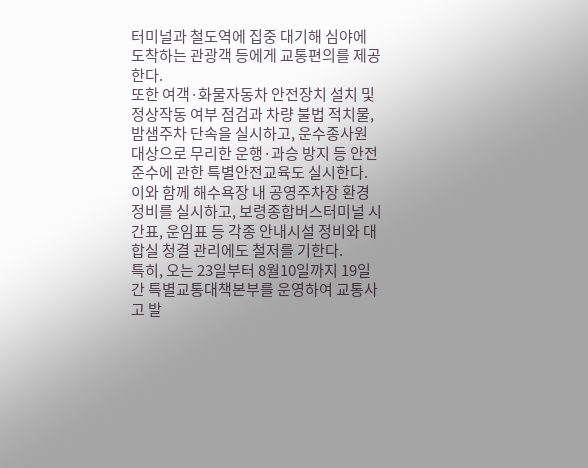터미널과 철도역에 집중 대기해 심야에 도착하는 관광객 등에게 교통편의를 제공한다.
또한 여객·화물자동차 안전장치 설치 및 정상작동 여부 점검과 차량 불법 적치물, 밤샘주차 단속을 실시하고, 운수종사원 대상으로 무리한 운행·과승 방지 등 안전 준수에 관한 특별안전교육도 실시한다.
이와 함께 해수욕장 내 공영주차장 환경 정비를 실시하고, 보령종합버스터미널 시간표, 운임표 등 각종 안내시설 정비와 대합실 청결 관리에도 철저를 기한다.
특히, 오는 23일부터 8월10일까지 19일간 특별교통대책본부를 운영하여 교통사고 발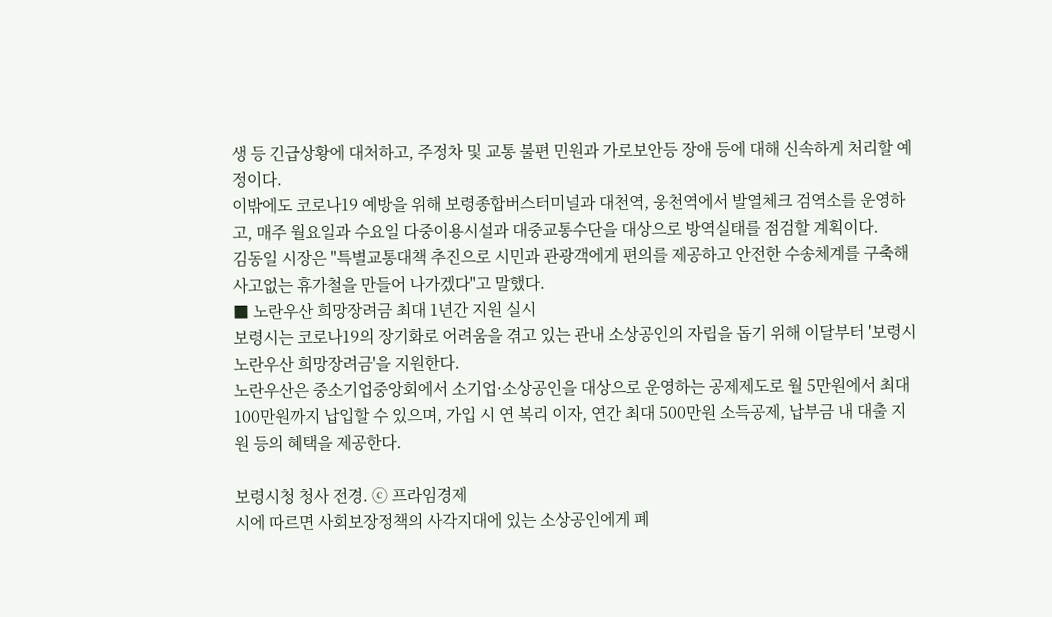생 등 긴급상황에 대처하고, 주정차 및 교통 불편 민원과 가로보안등 장애 등에 대해 신속하게 처리할 예정이다.
이밖에도 코로나19 예방을 위해 보령종합버스터미널과 대천역, 웅천역에서 발열체크 검역소를 운영하고, 매주 월요일과 수요일 다중이용시설과 대중교통수단을 대상으로 방역실태를 점검할 계획이다.
김동일 시장은 "특별교통대책 추진으로 시민과 관광객에게 편의를 제공하고 안전한 수송체계를 구축해 사고없는 휴가철을 만들어 나가겠다"고 말했다.
■ 노란우산 희망장려금 최대 1년간 지원 실시
보령시는 코로나19의 장기화로 어려움을 겪고 있는 관내 소상공인의 자립을 돕기 위해 이달부터 '보령시 노란우산 희망장려금'을 지원한다.
노란우산은 중소기업중앙회에서 소기업·소상공인을 대상으로 운영하는 공제제도로 월 5만원에서 최대 100만원까지 납입할 수 있으며, 가입 시 연 복리 이자, 연간 최대 500만원 소득공제, 납부금 내 대출 지원 등의 혜택을 제공한다.

보령시청 청사 전경. ⓒ 프라임경제
시에 따르면 사회보장정책의 사각지대에 있는 소상공인에게 폐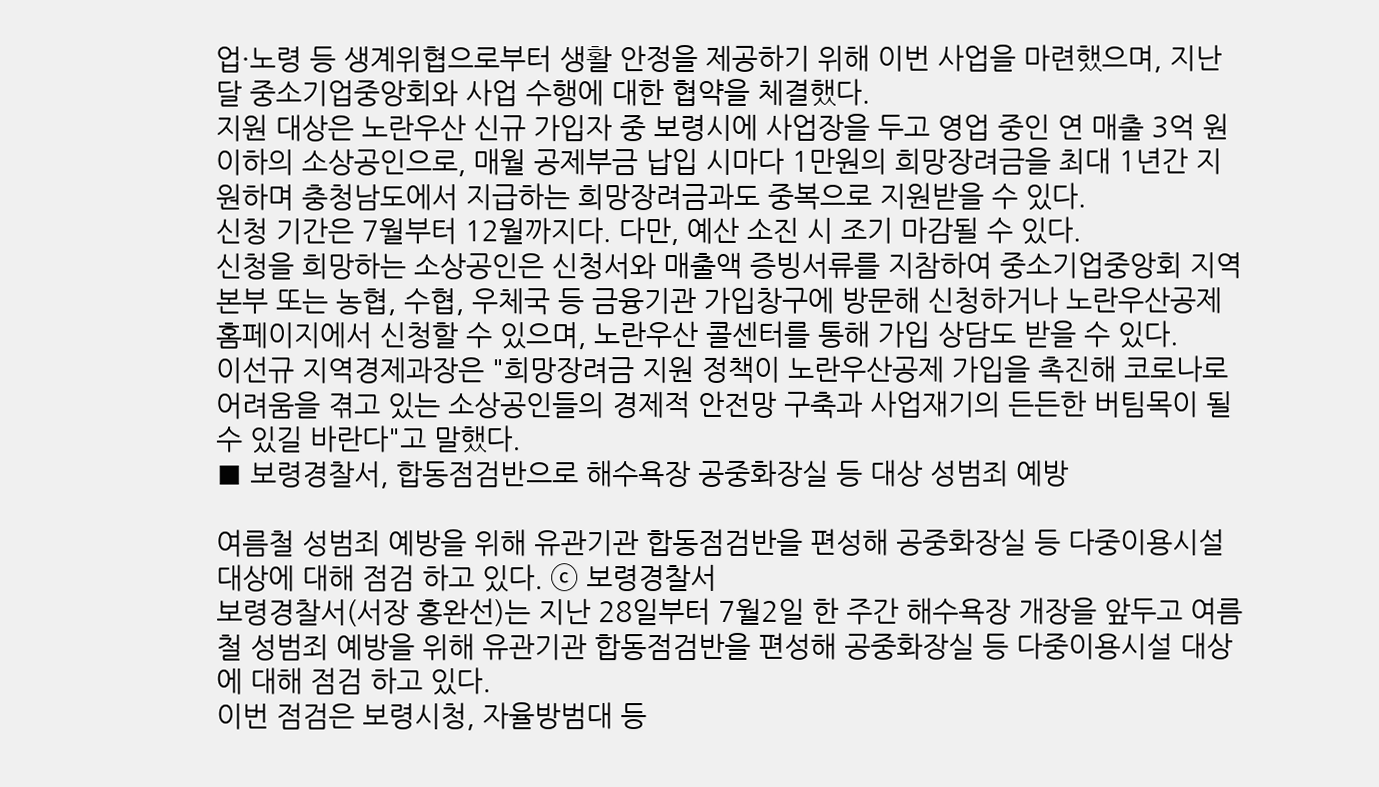업·노령 등 생계위협으로부터 생활 안정을 제공하기 위해 이번 사업을 마련했으며, 지난달 중소기업중앙회와 사업 수행에 대한 협약을 체결했다.
지원 대상은 노란우산 신규 가입자 중 보령시에 사업장을 두고 영업 중인 연 매출 3억 원 이하의 소상공인으로, 매월 공제부금 납입 시마다 1만원의 희망장려금을 최대 1년간 지원하며 충청남도에서 지급하는 희망장려금과도 중복으로 지원받을 수 있다.
신청 기간은 7월부터 12월까지다. 다만, 예산 소진 시 조기 마감될 수 있다.
신청을 희망하는 소상공인은 신청서와 매출액 증빙서류를 지참하여 중소기업중앙회 지역본부 또는 농협, 수협, 우체국 등 금융기관 가입창구에 방문해 신청하거나 노란우산공제 홈페이지에서 신청할 수 있으며, 노란우산 콜센터를 통해 가입 상담도 받을 수 있다.
이선규 지역경제과장은 "희망장려금 지원 정책이 노란우산공제 가입을 촉진해 코로나로 어려움을 겪고 있는 소상공인들의 경제적 안전망 구축과 사업재기의 든든한 버팀목이 될 수 있길 바란다"고 말했다.
■ 보령경찰서, 합동점검반으로 해수욕장 공중화장실 등 대상 성범죄 예방

여름철 성범죄 예방을 위해 유관기관 합동점검반을 편성해 공중화장실 등 다중이용시설 대상에 대해 점검 하고 있다. ⓒ 보령경찰서
보령경찰서(서장 홍완선)는 지난 28일부터 7월2일 한 주간 해수욕장 개장을 앞두고 여름철 성범죄 예방을 위해 유관기관 합동점검반을 편성해 공중화장실 등 다중이용시설 대상에 대해 점검 하고 있다.
이번 점검은 보령시청, 자율방범대 등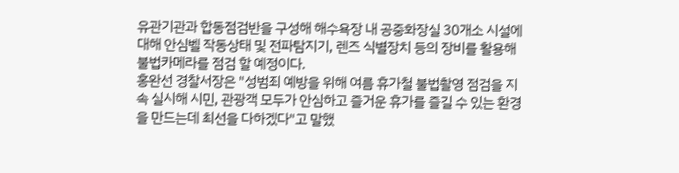유관기관과 합동점검반을 구성해 해수욕장 내 공중화장실 30개소 시설에 대해 안심벨 작동상태 및 전파탐지기, 렌즈 식별장치 등의 장비를 활용해 불법카메라를 점검 할 예정이다.
홍완선 경찰서장은 "성범죄 예방을 위해 여름 휴가철 불법촬영 점검을 지속 실시해 시민, 관광객 모두가 안심하고 즐거운 휴가를 즐길 수 있는 환경을 만드는데 최선을 다하겠다"고 말했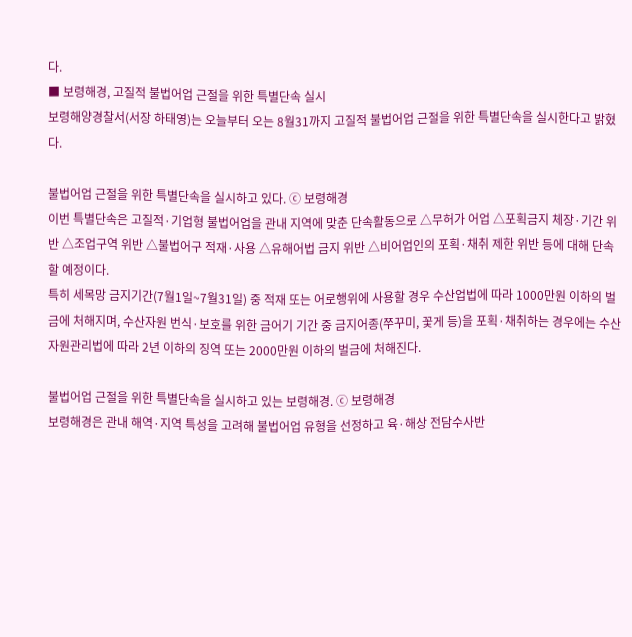다.
■ 보령해경, 고질적 불법어업 근절을 위한 특별단속 실시
보령해양경찰서(서장 하태영)는 오늘부터 오는 8월31까지 고질적 불법어업 근절을 위한 특별단속을 실시한다고 밝혔다.

불법어업 근절을 위한 특별단속을 실시하고 있다. ⓒ 보령해경
이번 특별단속은 고질적·기업형 불법어업을 관내 지역에 맞춘 단속활동으로 △무허가 어업 △포획금지 체장·기간 위반 △조업구역 위반 △불법어구 적재·사용 △유해어법 금지 위반 △비어업인의 포획·채취 제한 위반 등에 대해 단속할 예정이다.
특히 세목망 금지기간(7월1일~7월31일) 중 적재 또는 어로행위에 사용할 경우 수산업법에 따라 1000만원 이하의 벌금에 처해지며, 수산자원 번식·보호를 위한 금어기 기간 중 금지어종(쭈꾸미, 꽃게 등)을 포획·채취하는 경우에는 수산자원관리법에 따라 2년 이하의 징역 또는 2000만원 이하의 벌금에 처해진다.

불법어업 근절을 위한 특별단속을 실시하고 있는 보령해경. ⓒ 보령해경
보령해경은 관내 해역·지역 특성을 고려해 불법어업 유형을 선정하고 육·해상 전담수사반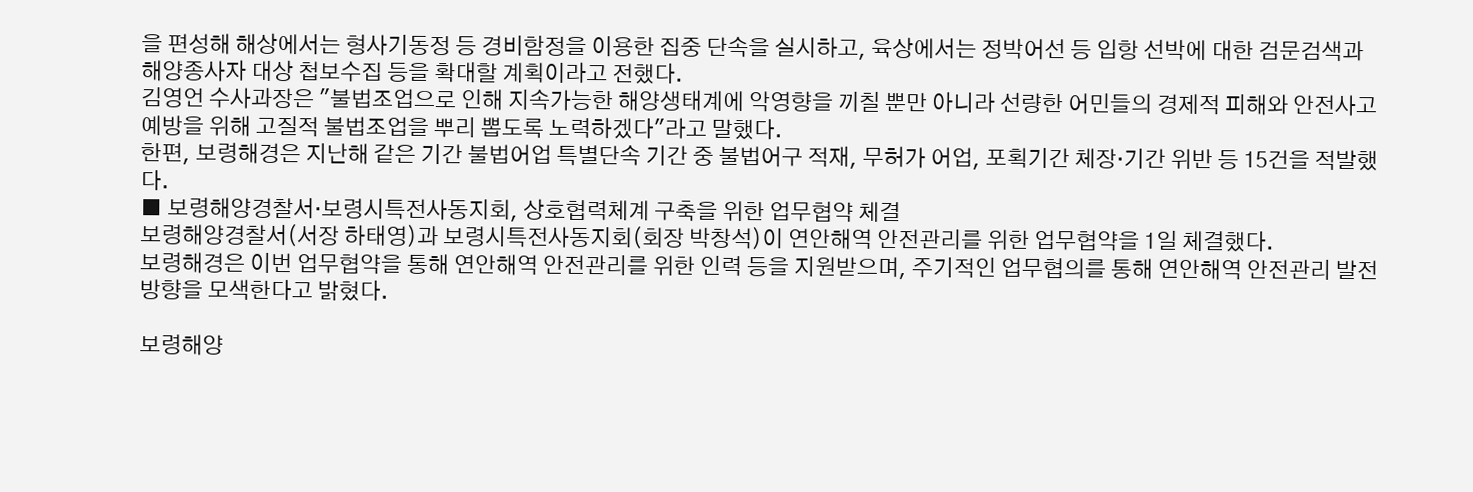을 편성해 해상에서는 형사기동정 등 경비함정을 이용한 집중 단속을 실시하고, 육상에서는 정박어선 등 입항 선박에 대한 검문검색과 해양종사자 대상 첩보수집 등을 확대할 계획이라고 전했다.
김영언 수사과장은 "불법조업으로 인해 지속가능한 해양생태계에 악영향을 끼칠 뿐만 아니라 선량한 어민들의 경제적 피해와 안전사고 예방을 위해 고질적 불법조업을 뿌리 뽑도록 노력하겠다"라고 말했다.
한편, 보령해경은 지난해 같은 기간 불법어업 특별단속 기간 중 불법어구 적재, 무허가 어업, 포획기간 체장·기간 위반 등 15건을 적발했다.
■ 보령해양경찰서·보령시특전사동지회, 상호협력체계 구축을 위한 업무협약 체결
보령해양경찰서(서장 하태영)과 보령시특전사동지회(회장 박창석)이 연안해역 안전관리를 위한 업무협약을 1일 체결했다.
보령해경은 이번 업무협약을 통해 연안해역 안전관리를 위한 인력 등을 지원받으며, 주기적인 업무협의를 통해 연안해역 안전관리 발전방향을 모색한다고 밝혔다.

보령해양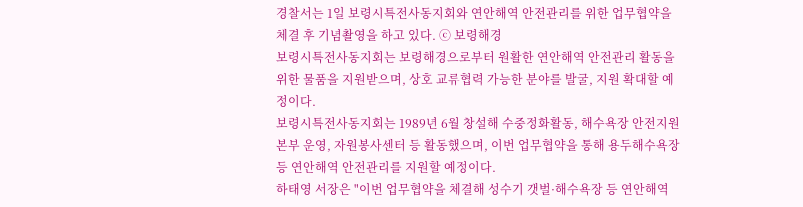경찰서는 1일 보령시특전사동지회와 연안해역 안전관리를 위한 업무협약을 체결 후 기념촬영을 하고 있다. ⓒ 보령해경
보령시특전사동지회는 보령해경으로부터 원활한 연안해역 안전관리 활동을 위한 물품을 지원받으며, 상호 교류협력 가능한 분야를 발굴, 지원 확대할 예정이다.
보령시특전사동지회는 1989년 6월 창설해 수중정화활동, 해수욕장 안전지원본부 운영, 자원봉사센터 등 활동했으며, 이번 업무협약을 통해 용두해수욕장 등 연안해역 안전관리를 지원할 예정이다.
하태영 서장은 "이번 업무협약을 체결해 성수기 갯벌·해수욕장 등 연안해역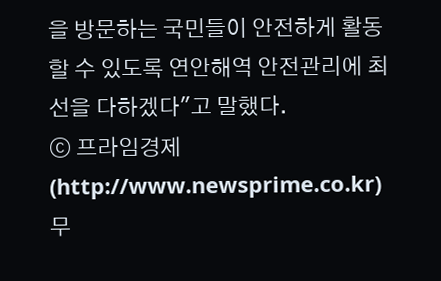을 방문하는 국민들이 안전하게 활동할 수 있도록 연안해역 안전관리에 최선을 다하겠다"고 말했다.
ⓒ 프라임경제(http://www.newsprime.co.kr) 무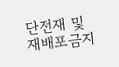단전재 및 재배포금지